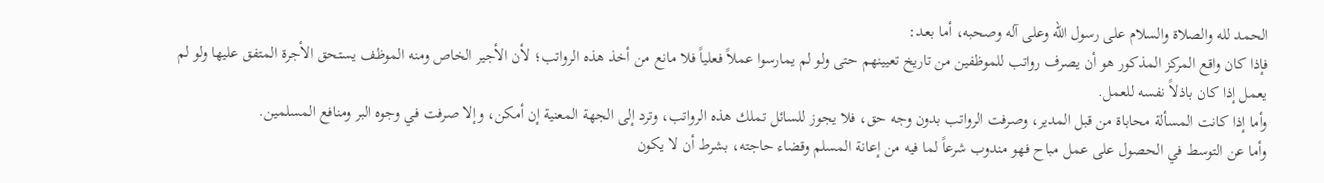الحمد لله والصلاة والسلام على رسول الله وعلى آله وصحبه، أما بعـد:
فإذا كان واقع المركز المذكور هو أن يصرف رواتب للموظفين من تاريخ تعيينهم حتى ولو لم يمارسوا عملاً فعلياً فلا مانع من أخذ هذه الرواتب؛ لأن الأجير الخاص ومنه الموظف يستحق الأجرة المتفق عليها ولو لم يعمل إذا كان باذلاً نفسه للعمل.
وأما إذا كانت المسألة محاباة من قبل المدير، وصرفت الرواتب بدون وجه حق، فلا يجوز للسائل تملك هذه الرواتب، وترد إلى الجهة المعنية إن أمكن، وإلا صرفت في وجوه البر ومنافع المسلمين.
وأما عن التوسط في الحصول على عمل مباح فهو مندوب شرعاً لما فيه من إعانة المسلم وقضاء حاجته، بشرط أن لا يكون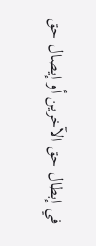في إبطال حق الآخرين أو إيصال حق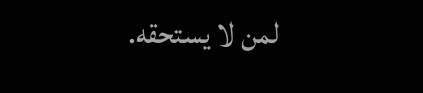لمن لا يستحقه.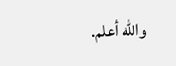والله أعلم.